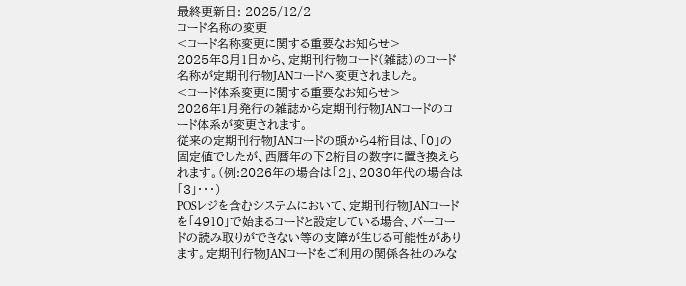最終更新日: 2025/12/2
コード名称の変更
<コード名称変更に関する重要なお知らせ>
2025年8月1日から、定期刊行物コード(雑誌)のコード名称が定期刊行物JANコードへ変更されました。
<コード体系変更に関する重要なお知らせ>
2026年1月発行の雑誌から定期刊行物JANコードのコード体系が変更されます。
従来の定期刊行物JANコードの頭から4桁目は、「0」の固定値でしたが、西暦年の下2桁目の数字に置き換えられます。(例:2026年の場合は「2」、2030年代の場合は「3」・・・)
POSレジを含むシステムにおいて、定期刊行物JANコードを「4910」で始まるコードと設定している場合、バーコードの読み取りができない等の支障が生じる可能性があります。定期刊行物JANコードをご利用の関係各社のみな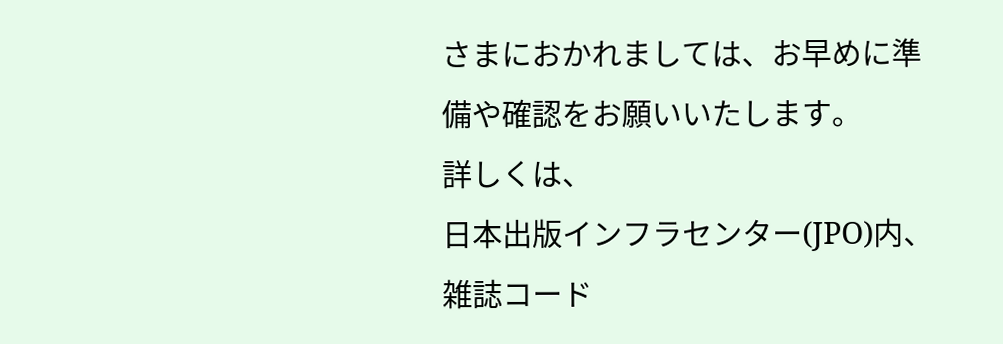さまにおかれましては、お早めに準備や確認をお願いいたします。
詳しくは、
日本出版インフラセンター(JPO)内、雑誌コード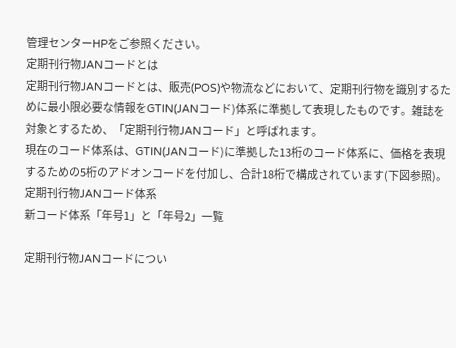管理センターHPをご参照ください。
定期刊行物JANコードとは
定期刊行物JANコードとは、販売(POS)や物流などにおいて、定期刊行物を識別するために最小限必要な情報をGTIN(JANコード)体系に準拠して表現したものです。雑誌を対象とするため、「定期刊行物JANコード」と呼ばれます。
現在のコード体系は、GTIN(JANコード)に準拠した13桁のコード体系に、価格を表現するための5桁のアドオンコードを付加し、合計18桁で構成されています(下図参照)。
定期刊行物JANコード体系
新コード体系「年号1」と「年号2」一覧

定期刊行物JANコードについ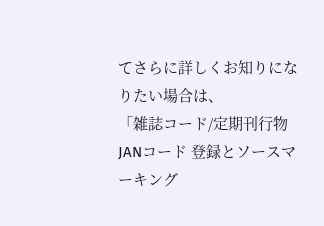てさらに詳しくお知りになりたい場合は、
「雑誌コード/定期刊行物JANコード 登録とソースマーキング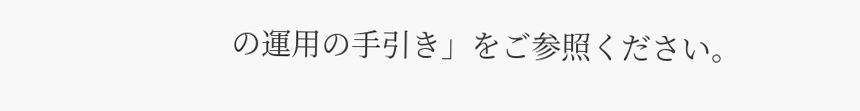の運用の手引き」をご参照ください。